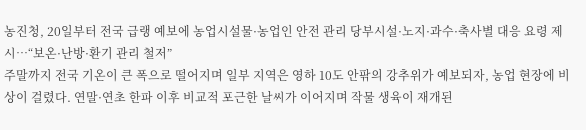농진청, 20일부터 전국 급랭 예보에 농업시설물·농업인 안전 관리 당부시설·노지·과수·축사별 대응 요령 제시…“보온·난방·환기 관리 철저”
주말까지 전국 기온이 큰 폭으로 떨어지며 일부 지역은 영하 10도 안팎의 강추위가 예보되자, 농업 현장에 비상이 걸렸다. 연말·연초 한파 이후 비교적 포근한 날씨가 이어지며 작물 생육이 재개된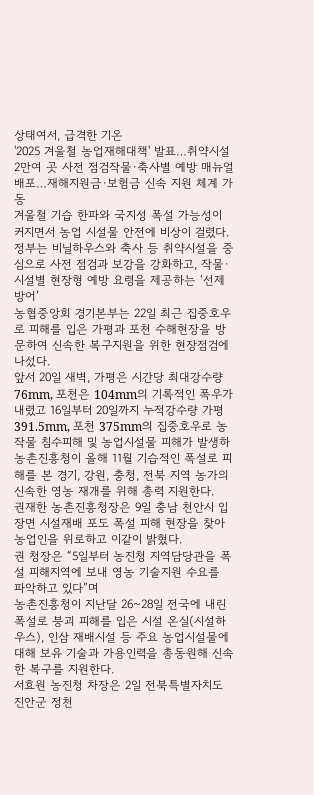상태여서, 급격한 기온
'2025 겨울철 농업재해대책' 발표…취약시설 2만여 곳 사전 점검작물·축사별 예방 매뉴얼 배포…재해지원금·보험금 신속 지원 체계 가동
겨울철 기습 한파와 국지성 폭설 가능성이 커지면서 농업 시설물 안전에 비상이 걸렸다. 정부는 비닐하우스와 축사 등 취약시설을 중심으로 사전 점검과 보강을 강화하고, 작물·시설별 현장형 예방 요령을 제공하는 ‘선제 방어’
농협중앙회 경기본부는 22일 최근 집중호우로 피해를 입은 가평과 포천 수해현장을 방문하여 신속한 복구지원을 위한 현장점검에 나섰다.
앞서 20일 새벽, 가평은 시간당 최대강수량 76mm, 포천은 104mm의 기록적인 폭우가 내렸고 16일부터 20일까지 누적강수량 가평 391.5mm, 포천 375mm의 집중호우로 농작물 침수피해 및 농업시설물 피해가 발생하
농촌진흥청이 올해 11월 기습적인 폭설로 피해를 본 경기, 강원, 충청, 전북 지역 농가의 신속한 영농 재개를 위해 총력 지원한다.
권재한 농촌진흥청장은 9일 충남 천안시 입장면 시설재배 포도 폭설 피해 현장을 찾아 농업인을 위로하고 이같이 밝혔다.
권 청장은 “5일부터 농진청 지역담당관을 폭설 피해지역에 보내 영농 기술지원 수요를 파악하고 있다”며
농촌진흥청이 지난달 26~28일 전국에 내린 폭설로 붕괴 피해를 입은 시설 온실(시설하우스), 인삼 재배시설 등 주요 농업시설물에 대해 보유 기술과 가용인력을 총동원해 신속한 복구를 지원한다.
서효원 농진청 차장은 2일 전북특별자치도 진안군 정천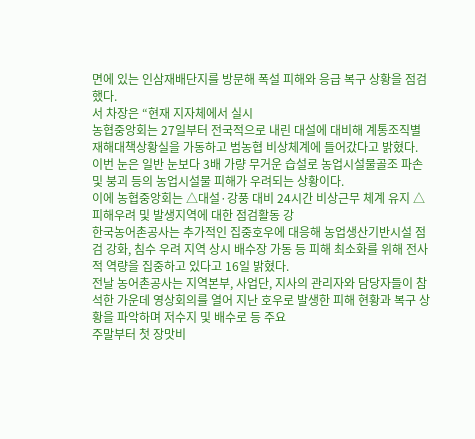면에 있는 인삼재배단지를 방문해 폭설 피해와 응급 복구 상황을 점검했다.
서 차장은 “현재 지자체에서 실시
농협중앙회는 27일부터 전국적으로 내린 대설에 대비해 계통조직별 재해대책상황실을 가동하고 범농협 비상체계에 들어갔다고 밝혔다.
이번 눈은 일반 눈보다 3배 가량 무거운 습설로 농업시설물골조 파손 및 붕괴 등의 농업시설물 피해가 우려되는 상황이다.
이에 농협중앙회는 △대설·강풍 대비 24시간 비상근무 체계 유지 △피해우려 및 발생지역에 대한 점검활동 강
한국농어촌공사는 추가적인 집중호우에 대응해 농업생산기반시설 점검 강화, 침수 우려 지역 상시 배수장 가동 등 피해 최소화를 위해 전사적 역량을 집중하고 있다고 16일 밝혔다.
전날 농어촌공사는 지역본부, 사업단, 지사의 관리자와 담당자들이 참석한 가운데 영상회의를 열어 지난 호우로 발생한 피해 현황과 복구 상황을 파악하며 저수지 및 배수로 등 주요
주말부터 첫 장맛비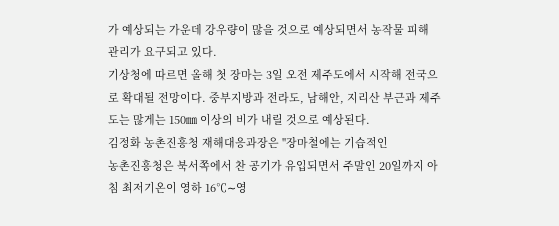가 예상되는 가운데 강우량이 많을 것으로 예상되면서 농작물 피해 관리가 요구되고 있다.
기상청에 따르면 올해 첫 장마는 3일 오전 제주도에서 시작해 전국으로 확대될 전망이다. 중부지방과 전라도, 남해안, 지리산 부근과 제주도는 많게는 150㎜ 이상의 비가 내릴 것으로 예상된다.
김정화 농촌진흥청 재해대응과장은 "장마철에는 기습적인
농촌진흥청은 북서쪽에서 찬 공기가 유입되면서 주말인 20일까지 아침 최저기온이 영하 16℃∼영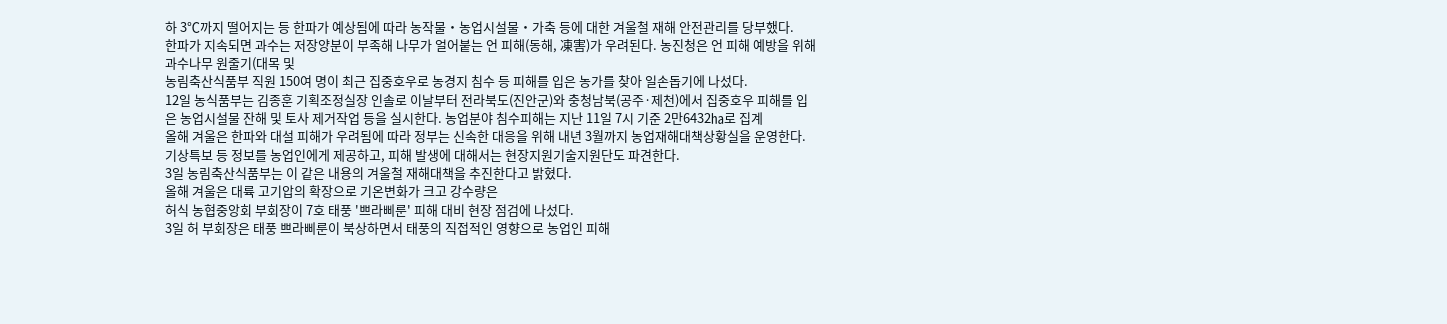하 3℃까지 떨어지는 등 한파가 예상됨에 따라 농작물‧농업시설물‧가축 등에 대한 겨울철 재해 안전관리를 당부했다.
한파가 지속되면 과수는 저장양분이 부족해 나무가 얼어붙는 언 피해(동해, 凍害)가 우려된다. 농진청은 언 피해 예방을 위해 과수나무 원줄기(대목 및
농림축산식품부 직원 150여 명이 최근 집중호우로 농경지 침수 등 피해를 입은 농가를 찾아 일손돕기에 나섰다.
12일 농식품부는 김종훈 기획조정실장 인솔로 이날부터 전라북도(진안군)와 충청남북(공주·제천)에서 집중호우 피해를 입은 농업시설물 잔해 및 토사 제거작업 등을 실시한다. 농업분야 침수피해는 지난 11일 7시 기준 2만6432㏊로 집계
올해 겨울은 한파와 대설 피해가 우려됨에 따라 정부는 신속한 대응을 위해 내년 3월까지 농업재해대책상황실을 운영한다. 기상특보 등 정보를 농업인에게 제공하고, 피해 발생에 대해서는 현장지원기술지원단도 파견한다.
3일 농림축산식품부는 이 같은 내용의 겨울철 재해대책을 추진한다고 밝혔다.
올해 겨울은 대륙 고기압의 확장으로 기온변화가 크고 강수량은
허식 농협중앙회 부회장이 7호 태풍 '쁘라삐룬' 피해 대비 현장 점검에 나섰다.
3일 허 부회장은 태풍 쁘라삐룬이 북상하면서 태풍의 직접적인 영향으로 농업인 피해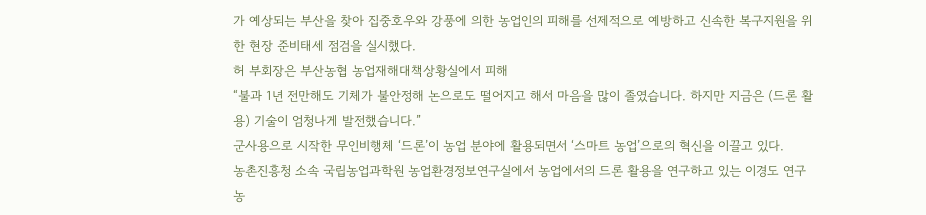가 예상되는 부산을 찾아 집중호우와 강풍에 의한 농업인의 피해를 선제적으로 예방하고 신속한 복구지원을 위한 현장 준비태세 점검을 실시했다.
허 부회장은 부산농협 농업재해대책상황실에서 피해
“불과 1년 전만해도 기체가 불안정해 논으로도 떨어지고 해서 마음을 많이 졸였습니다. 하지만 지금은 (드론 활용) 기술이 엄청나게 발전했습니다.”
군사용으로 시작한 무인비행체 ‘드론’이 농업 분야에 활용되면서 ‘스마트 농업’으로의 혁신을 이끌고 있다.
농촌진흥청 소속 국립농업과학원 농업환경정보연구실에서 농업에서의 드론 활용을 연구하고 있는 이경도 연구
농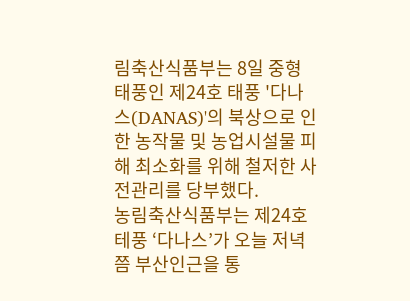림축산식품부는 8일 중형 태풍인 제24호 태풍 '다나스(DANAS)'의 북상으로 인한 농작물 및 농업시설물 피해 최소화를 위해 철저한 사전관리를 당부했다.
농림축산식품부는 제24호 테풍 ‘다나스’가 오늘 저녁 쯤 부산인근을 통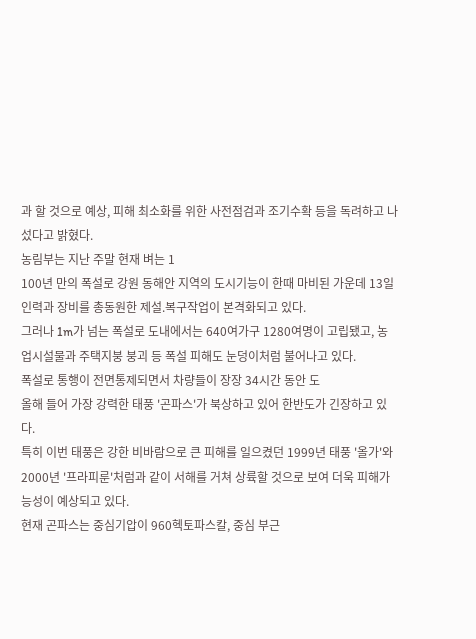과 할 것으로 예상, 피해 최소화를 위한 사전점검과 조기수확 등을 독려하고 나섰다고 밝혔다.
농림부는 지난 주말 현재 벼는 1
100년 만의 폭설로 강원 동해안 지역의 도시기능이 한때 마비된 가운데 13일 인력과 장비를 총동원한 제설.복구작업이 본격화되고 있다.
그러나 1m가 넘는 폭설로 도내에서는 640여가구 1280여명이 고립됐고, 농업시설물과 주택지붕 붕괴 등 폭설 피해도 눈덩이처럼 불어나고 있다.
폭설로 통행이 전면통제되면서 차량들이 장장 34시간 동안 도
올해 들어 가장 강력한 태풍 '곤파스'가 북상하고 있어 한반도가 긴장하고 있다.
특히 이번 태풍은 강한 비바람으로 큰 피해를 일으켰던 1999년 태풍 '올가'와 2000년 '프라피룬'처럼과 같이 서해를 거쳐 상륙할 것으로 보여 더욱 피해가능성이 예상되고 있다.
현재 곤파스는 중심기압이 960헥토파스칼, 중심 부근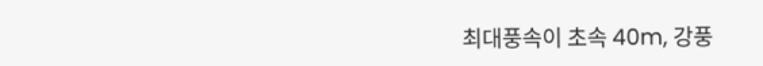최대풍속이 초속 40m, 강풍